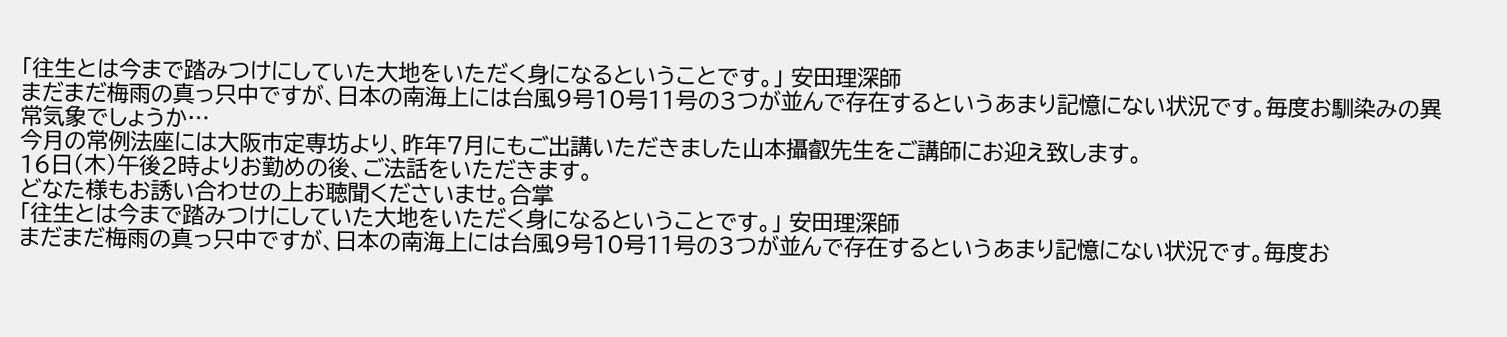「往生とは今まで踏みつけにしていた大地をいただく身になるということです。」 安田理深師
まだまだ梅雨の真っ只中ですが、日本の南海上には台風9号10号11号の3つが並んで存在するというあまり記憶にない状況です。毎度お馴染みの異常気象でしょうか…
今月の常例法座には大阪市定専坊より、昨年7月にもご出講いただきました山本攝叡先生をご講師にお迎え致します。
16日(木)午後2時よりお勤めの後、ご法話をいただきます。
どなた様もお誘い合わせの上お聴聞くださいませ。合掌
「往生とは今まで踏みつけにしていた大地をいただく身になるということです。」 安田理深師
まだまだ梅雨の真っ只中ですが、日本の南海上には台風9号10号11号の3つが並んで存在するというあまり記憶にない状況です。毎度お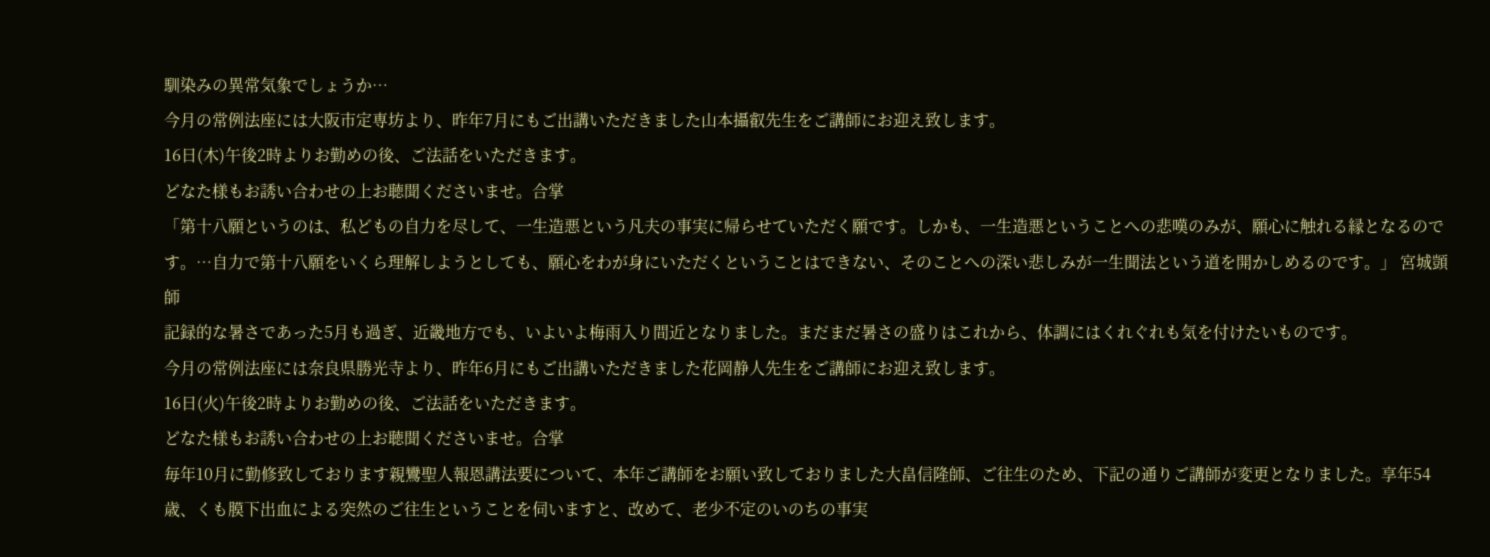馴染みの異常気象でしょうか…
今月の常例法座には大阪市定専坊より、昨年7月にもご出講いただきました山本攝叡先生をご講師にお迎え致します。
16日(木)午後2時よりお勤めの後、ご法話をいただきます。
どなた様もお誘い合わせの上お聴聞くださいませ。合掌
「第十八願というのは、私どもの自力を尽して、一生造悪という凡夫の事実に帰らせていただく願です。しかも、一生造悪ということへの悲嘆のみが、願心に触れる縁となるのです。…自力で第十八願をいくら理解しようとしても、願心をわが身にいただくということはできない、そのことへの深い悲しみが一生聞法という道を開かしめるのです。」 宮城顗師
記録的な暑さであった5月も過ぎ、近畿地方でも、いよいよ梅雨入り間近となりました。まだまだ暑さの盛りはこれから、体調にはくれぐれも気を付けたいものです。
今月の常例法座には奈良県勝光寺より、昨年6月にもご出講いただきました花岡静人先生をご講師にお迎え致します。
16日(火)午後2時よりお勤めの後、ご法話をいただきます。
どなた様もお誘い合わせの上お聴聞くださいませ。合掌
毎年10月に勤修致しております親鸞聖人報恩講法要について、本年ご講師をお願い致しておりました大畠信隆師、ご往生のため、下記の通りご講師が変更となりました。享年54歳、くも膜下出血による突然のご往生ということを伺いますと、改めて、老少不定のいのちの事実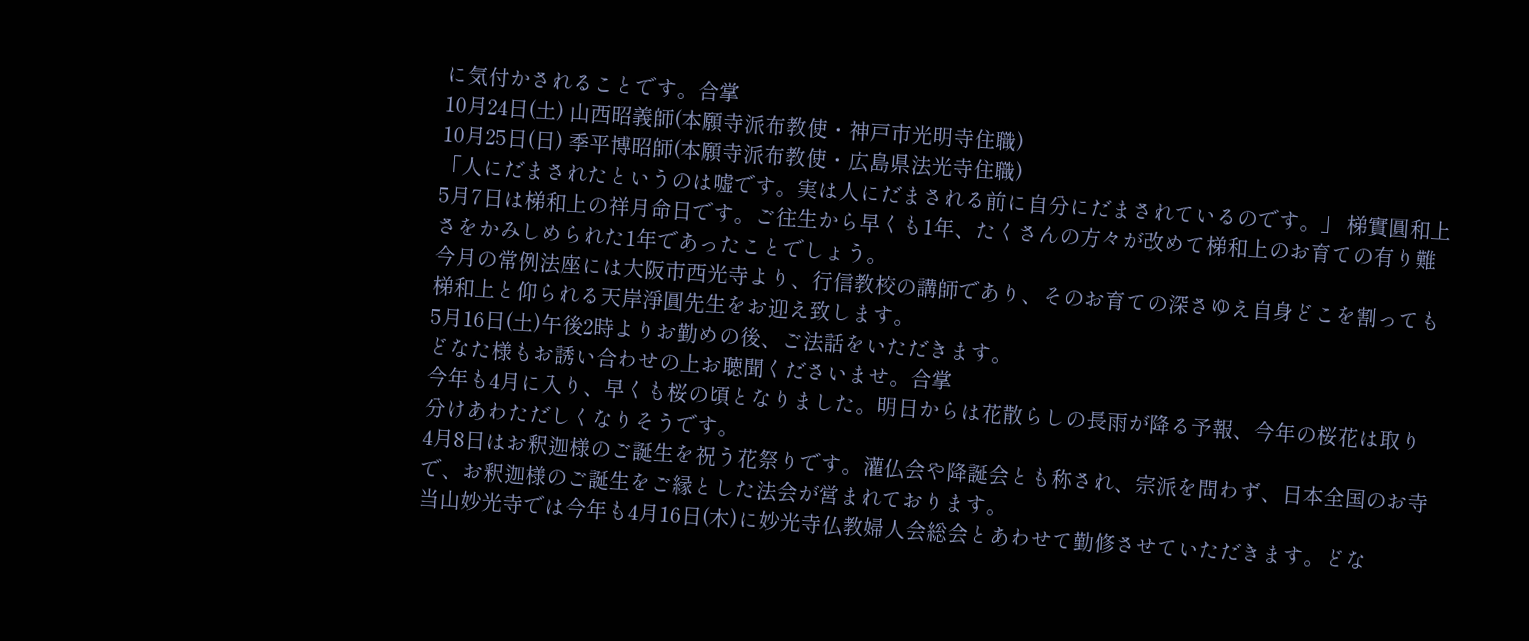に気付かされることです。合掌
10月24日(土) 山西昭義師(本願寺派布教使・神戸市光明寺住職)
10月25日(日) 季平博昭師(本願寺派布教使・広島県法光寺住職)
「人にだまされたというのは嘘です。実は人にだまされる前に自分にだまされているのです。」 梯實圓和上
5月7日は梯和上の祥月命日です。ご往生から早くも1年、たくさんの方々が改めて梯和上のお育ての有り難さをかみしめられた1年であったことでしょう。
今月の常例法座には大阪市西光寺より、行信教校の講師であり、そのお育ての深さゆえ自身どこを割っても梯和上と仰られる天岸淨圓先生をお迎え致します。
5月16日(土)午後2時よりお勤めの後、ご法話をいただきます。
どなた様もお誘い合わせの上お聴聞くださいませ。合掌
今年も4月に入り、早くも桜の頃となりました。明日からは花散らしの長雨が降る予報、今年の桜花は取り分けあわただしくなりそうです。
4月8日はお釈迦様のご誕生を祝う花祭りです。灌仏会や降誕会とも称され、宗派を問わず、日本全国のお寺で、お釈迦様のご誕生をご縁とした法会が営まれております。
当山妙光寺では今年も4月16日(木)に妙光寺仏教婦人会総会とあわせて勤修させていただきます。どな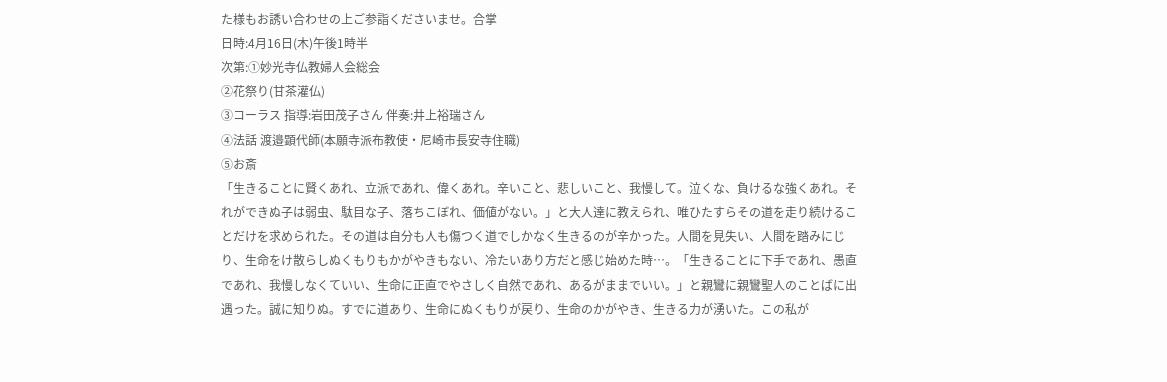た様もお誘い合わせの上ご参詣くださいませ。合掌
日時:4月16日(木)午後1時半
次第:①妙光寺仏教婦人会総会
②花祭り(甘茶灌仏)
③コーラス 指導:岩田茂子さん 伴奏:井上裕瑞さん
④法話 渡邉顕代師(本願寺派布教使・尼崎市長安寺住職)
⑤お斎
「生きることに賢くあれ、立派であれ、偉くあれ。辛いこと、悲しいこと、我慢して。泣くな、負けるな強くあれ。それができぬ子は弱虫、駄目な子、落ちこぼれ、価値がない。」と大人達に教えられ、唯ひたすらその道を走り続けることだけを求められた。その道は自分も人も傷つく道でしかなく生きるのが辛かった。人間を見失い、人間を踏みにじり、生命をけ散らしぬくもりもかがやきもない、冷たいあり方だと感じ始めた時…。「生きることに下手であれ、愚直であれ、我慢しなくていい、生命に正直でやさしく自然であれ、あるがままでいい。」と親鸞に親鸞聖人のことばに出遇った。誠に知りぬ。すでに道あり、生命にぬくもりが戻り、生命のかがやき、生きる力が湧いた。この私が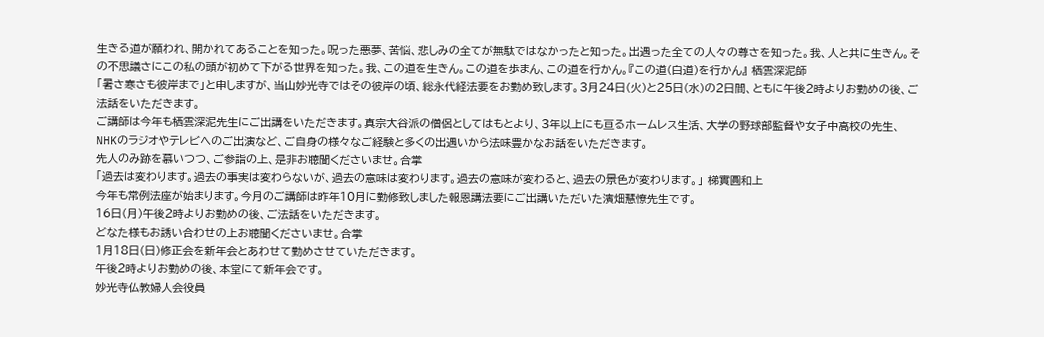生きる道が願われ、開かれてあることを知った。呪った悪夢、苦悩、悲しみの全てが無駄ではなかったと知った。出遇った全ての人々の尊さを知った。我、人と共に生きん。その不思議さにこの私の頭が初めて下がる世界を知った。我、この道を生きん。この道を歩まん、この道を行かん。『この道(白道)を行かん』 栖雲深泥師
「暑さ寒さも彼岸まで」と申しますが、当山妙光寺ではその彼岸の頃、総永代経法要をお勤め致します。3月24日(火)と25日(水)の2日間、ともに午後2時よりお勤めの後、ご法話をいただきます。
ご講師は今年も栖雲深泥先生にご出講をいただきます。真宗大谷派の僧侶としてはもとより、3年以上にも亘るホームレス生活、大学の野球部監督や女子中高校の先生、NHKのラジオやテレビへのご出演など、ご自身の様々なご経験と多くの出遇いから法味豊かなお話をいただきます。
先人のみ跡を慕いつつ、ご参詣の上、是非お聴聞くださいませ。合掌
「過去は変わります。過去の事実は変わらないが、過去の意味は変わります。過去の意味が変わると、過去の景色が変わります。」 梯實圓和上
今年も常例法座が始まります。今月のご講師は昨年10月に勤修致しました報恩講法要にご出講いただいた濱畑慧憭先生です。
16日(月)午後2時よりお勤めの後、ご法話をいただきます。
どなた様もお誘い合わせの上お聴聞くださいませ。合掌
1月18日(日)修正会を新年会とあわせて勤めさせていただきます。
午後2時よりお勤めの後、本堂にて新年会です。
妙光寺仏教婦人会役員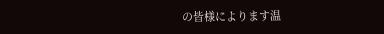の皆様によります温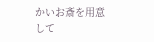かいお斎を用意して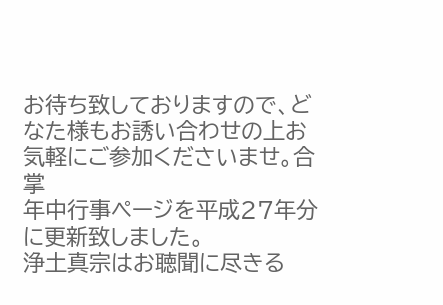お待ち致しておりますので、どなた様もお誘い合わせの上お気軽にご参加くださいませ。合掌
年中行事ページを平成27年分に更新致しました。
浄土真宗はお聴聞に尽きる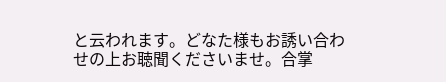と云われます。どなた様もお誘い合わせの上お聴聞くださいませ。合掌